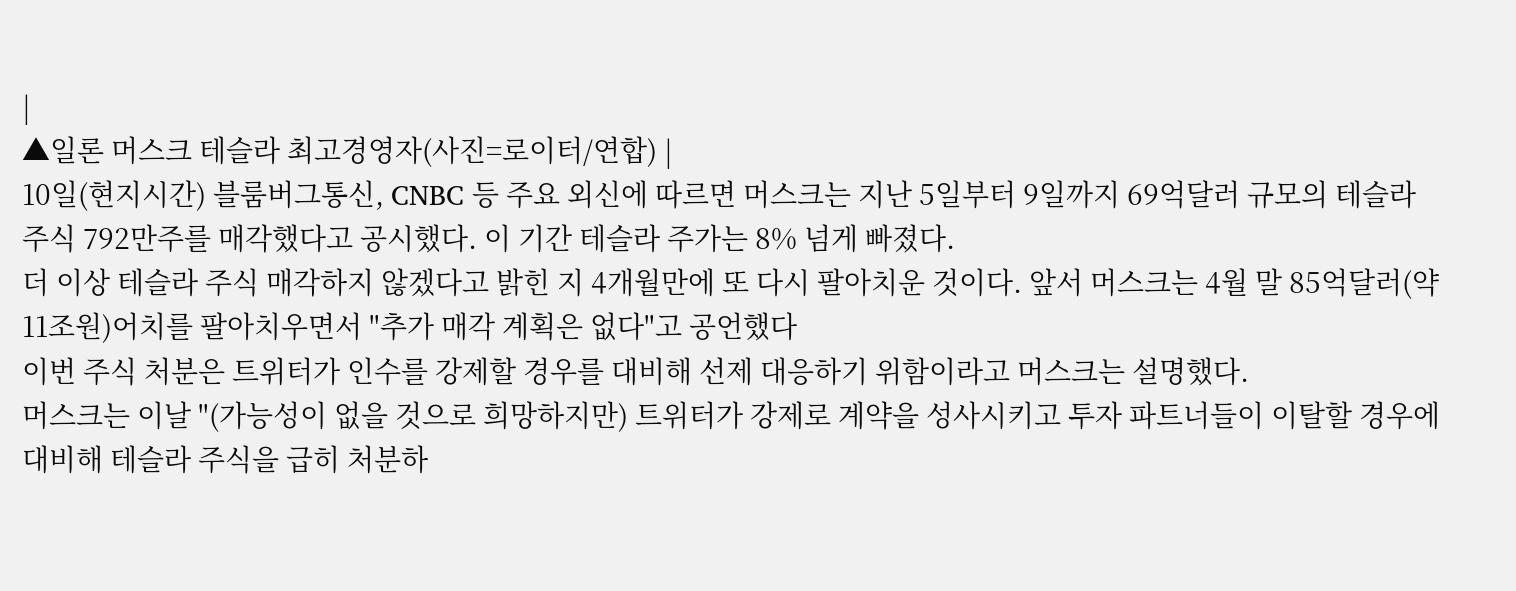|
▲일론 머스크 테슬라 최고경영자(사진=로이터/연합) |
10일(현지시간) 블룸버그통신, CNBC 등 주요 외신에 따르면 머스크는 지난 5일부터 9일까지 69억달러 규모의 테슬라 주식 792만주를 매각했다고 공시했다. 이 기간 테슬라 주가는 8% 넘게 빠졌다.
더 이상 테슬라 주식 매각하지 않겠다고 밝힌 지 4개월만에 또 다시 팔아치운 것이다. 앞서 머스크는 4월 말 85억달러(약 11조원)어치를 팔아치우면서 "추가 매각 계획은 없다"고 공언했다
이번 주식 처분은 트위터가 인수를 강제할 경우를 대비해 선제 대응하기 위함이라고 머스크는 설명했다.
머스크는 이날 "(가능성이 없을 것으로 희망하지만) 트위터가 강제로 계약을 성사시키고 투자 파트너들이 이탈할 경우에 대비해 테슬라 주식을 급히 처분하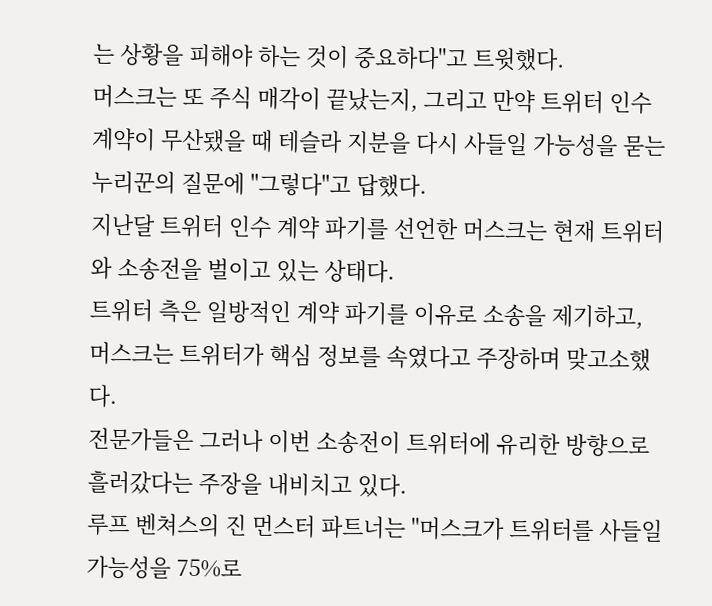는 상황을 피해야 하는 것이 중요하다"고 트윗했다.
머스크는 또 주식 매각이 끝났는지, 그리고 만약 트위터 인수 계약이 무산됐을 때 테슬라 지분을 다시 사들일 가능성을 묻는 누리꾼의 질문에 "그렇다"고 답했다.
지난달 트위터 인수 계약 파기를 선언한 머스크는 현재 트위터와 소송전을 벌이고 있는 상태다.
트위터 측은 일방적인 계약 파기를 이유로 소송을 제기하고, 머스크는 트위터가 핵심 정보를 속였다고 주장하며 맞고소했다.
전문가들은 그러나 이번 소송전이 트위터에 유리한 방향으로 흘러갔다는 주장을 내비치고 있다.
루프 벤쳐스의 진 먼스터 파트너는 "머스크가 트위터를 사들일 가능성을 75%로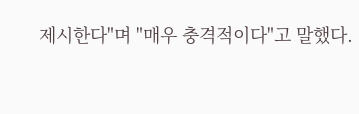제시한다"며 "매우 충격적이다"고 말했다.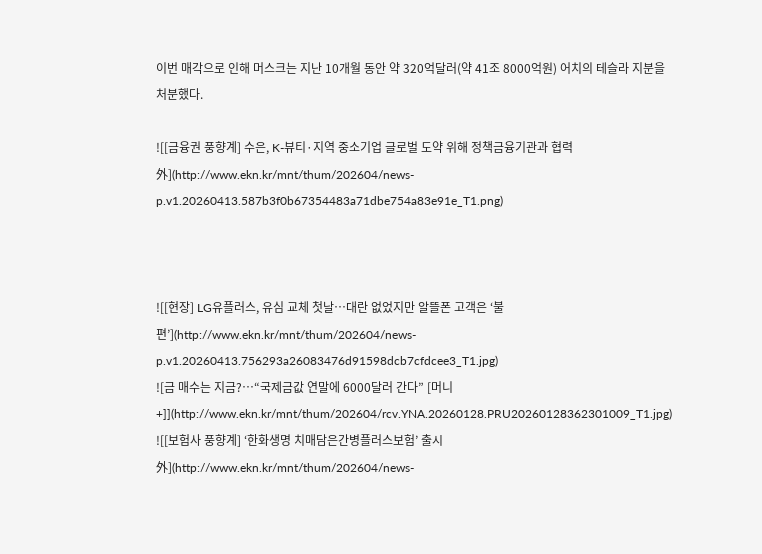이번 매각으로 인해 머스크는 지난 10개월 동안 약 320억달러(약 41조 8000억원) 어치의 테슬라 지분을 처분했다.

![[금융권 풍향계] 수은, K-뷰티·지역 중소기업 글로벌 도약 위해 정책금융기관과 협력 外](http://www.ekn.kr/mnt/thum/202604/news-p.v1.20260413.587b3f0b67354483a71dbe754a83e91e_T1.png)



![[현장] LG유플러스, 유심 교체 첫날…대란 없었지만 알뜰폰 고객은 ‘불편’](http://www.ekn.kr/mnt/thum/202604/news-p.v1.20260413.756293a26083476d91598dcb7cfdcee3_T1.jpg)
![금 매수는 지금?…“국제금값 연말에 6000달러 간다” [머니+]](http://www.ekn.kr/mnt/thum/202604/rcv.YNA.20260128.PRU20260128362301009_T1.jpg)
![[보험사 풍향계] ‘한화생명 치매담은간병플러스보험’ 출시 外](http://www.ekn.kr/mnt/thum/202604/news-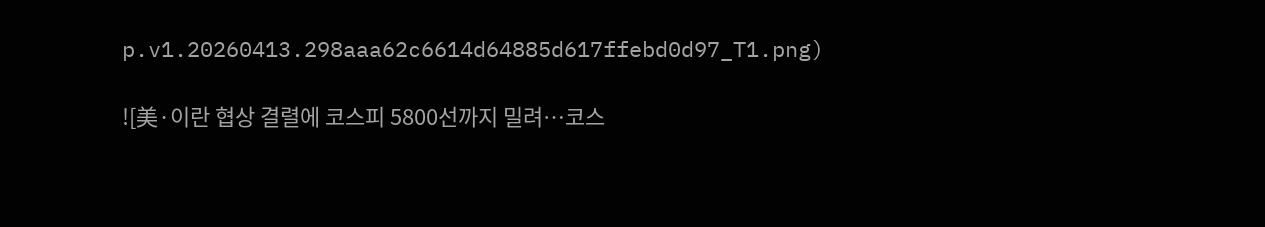p.v1.20260413.298aaa62c6614d64885d617ffebd0d97_T1.png)

![美·이란 협상 결렬에 코스피 5800선까지 밀려…코스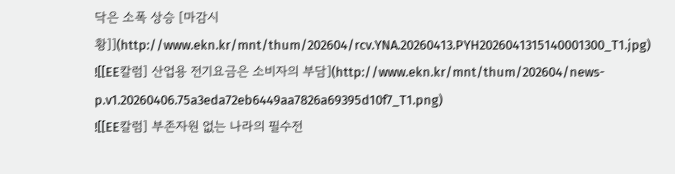닥은 소폭 상승 [마감시황]](http://www.ekn.kr/mnt/thum/202604/rcv.YNA.20260413.PYH2026041315140001300_T1.jpg)
![[EE칼럼] 산업용 전기요금은 소비자의 부담](http://www.ekn.kr/mnt/thum/202604/news-p.v1.20260406.75a3eda72eb6449aa7826a69395d10f7_T1.png)
![[EE칼럼] 부존자원 없는 나라의 필수전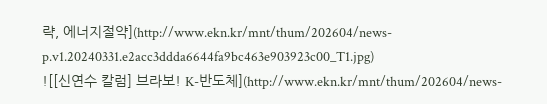략, 에너지절약](http://www.ekn.kr/mnt/thum/202604/news-p.v1.20240331.e2acc3ddda6644fa9bc463e903923c00_T1.jpg)
![[신연수 칼럼] 브라보! K-반도체](http://www.ekn.kr/mnt/thum/202604/news-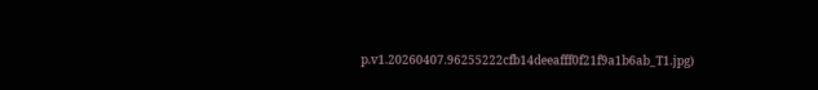p.v1.20260407.96255222cfb14deeafff0f21f9a1b6ab_T1.jpg)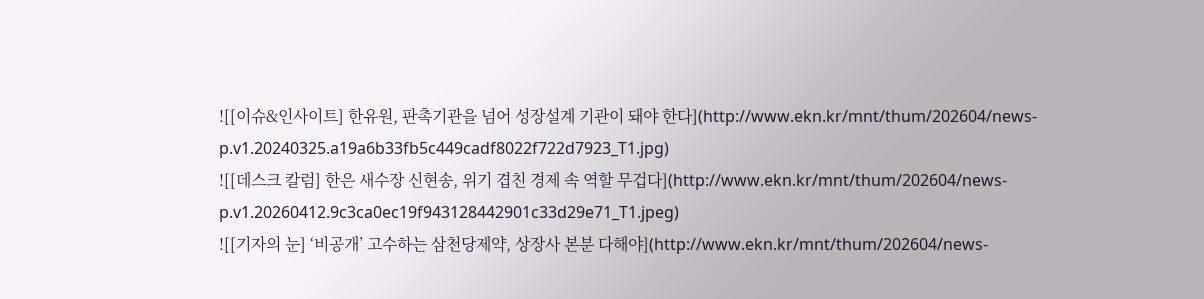![[이슈&인사이트] 한유원, 판촉기관을 넘어 성장설계 기관이 돼야 한다](http://www.ekn.kr/mnt/thum/202604/news-p.v1.20240325.a19a6b33fb5c449cadf8022f722d7923_T1.jpg)
![[데스크 칼럼] 한은 새수장 신현송, 위기 겹친 경제 속 역할 무겁다](http://www.ekn.kr/mnt/thum/202604/news-p.v1.20260412.9c3ca0ec19f943128442901c33d29e71_T1.jpeg)
![[기자의 눈] ‘비공개’ 고수하는 삼천당제약, 상장사 본분 다해야](http://www.ekn.kr/mnt/thum/202604/news-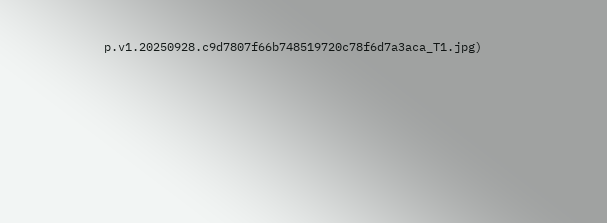p.v1.20250928.c9d7807f66b748519720c78f6d7a3aca_T1.jpg)